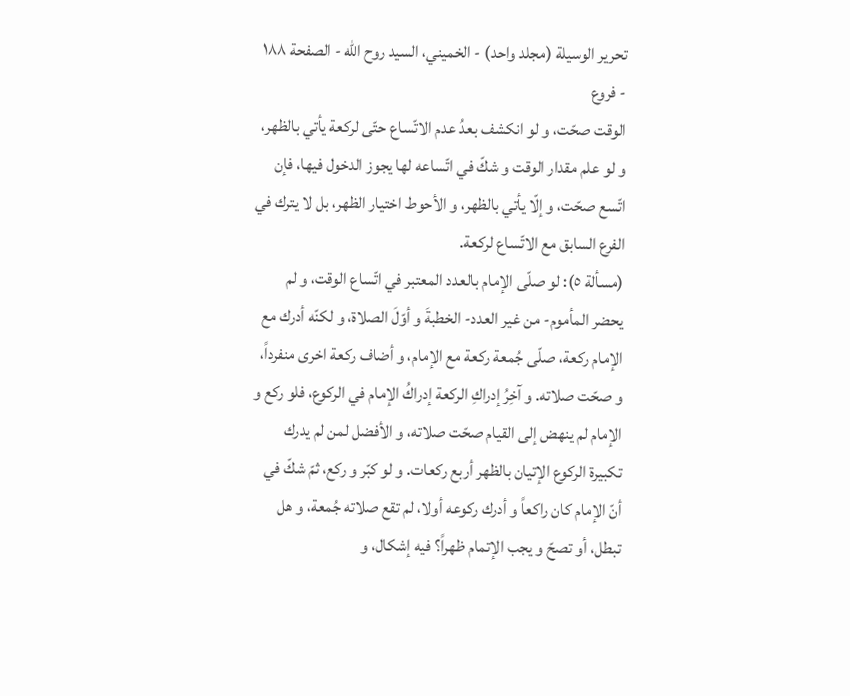تحرير الوسيلة (مجلد واحد) - الخميني، السيد روح الله - الصفحة ١٨٨ - فروع
الوقت صحّت، و لو انكشف بعدُ عدم الاتّساع حتّى لركعة يأتي بالظهر، و لو علم مقدار الوقت و شكّ في اتّساعه لها يجوز الدخول فيها، فإن اتّسع صحّت، و إلّا يأتي بالظهر، و الأحوط اختيار الظهر، بل لا يترك في الفرع السابق مع الاتّساع لركعة.
(مسألة ٥): لو صلّى الإمام بالعدد المعتبر في اتّساع الوقت، و لم يحضر المأموم- من غير العدد- الخطبةَ و أوّلَ الصلاة، و لكنّه أدرك مع الإمام ركعة، صلّى جُمعة ركعة مع الإمام، و أضاف ركعة اخرى منفرداً، و صحّت صلاته. و آخِرُ إدراكِ الركعة إدراكُ الإمام في الركوع، فلو ركع و الإمام لم ينهض إلى القيام صحّت صلاته، و الأفضل لمن لم يدرك تكبيرة الركوع الإتيان بالظهر أربع ركعات. و لو كبّر و ركع، ثمّ شكّ في أنّ الإمام كان راكعاً و أدرك ركوعه أولا، لم تقع صلاته جُمعة، و هل تبطل، أو تصحّ و يجب الإتمام ظهراً؟ فيه إشكال، و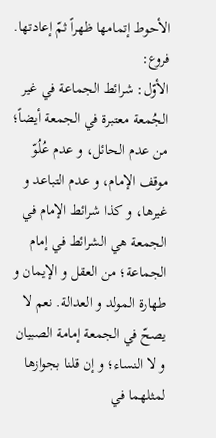الأحوط إتمامها ظهراً ثمّ إعادتها.
فروع:
الأوّل: شرائط الجماعة في غير الجُمعة معتبرة في الجمعة أيضاً؛ من عدم الحائل، و عدم عُلُوّ موقف الإمام، و عدم التباعد و غيرها، و كذا شرائط الإمام في الجمعة هي الشرائط في إمام الجماعة؛ من العقل و الإيمان و طهارة المولد و العدالة. نعم لا يصحّ في الجمعة إمامة الصبيان و لا النساء؛ و إن قلنا بجوازها لمثلهما في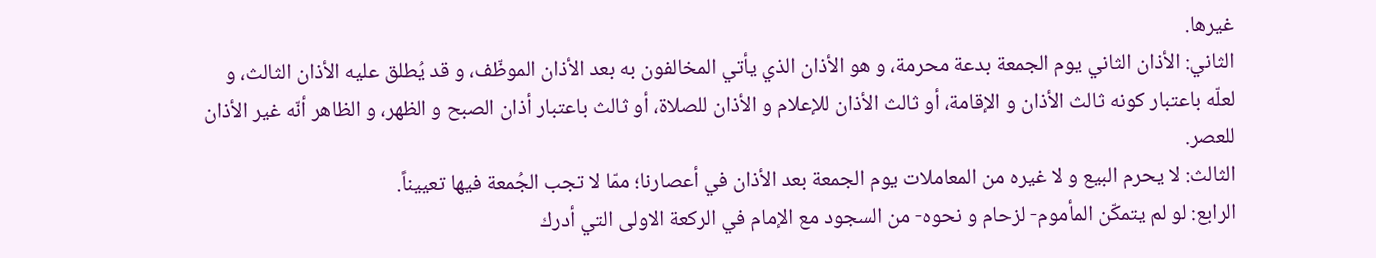غيرها.
الثاني: الأذان الثاني يوم الجمعة بدعة محرمة، و هو الأذان الذي يأتي المخالفون به بعد الأذان الموظّف، و قد يُطلق عليه الأذان الثالث، و لعلّه باعتبار كونه ثالث الأذان و الإقامة، أو ثالث الأذان للإعلام و الأذان للصلاة، أو ثالث باعتبار أذان الصبح و الظهر، و الظاهر أنّه غير الأذان للعصر.
الثالث: لا يحرم البيع و لا غيره من المعاملات يوم الجمعة بعد الأذان في أعصارنا؛ ممّا لا تجب الجُمعة فيها تعييناً.
الرابع: لو لم يتمكّن المأموم- لزحام و نحوه- من السجود مع الإمام في الركعة الاولى التي أدرك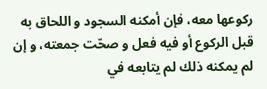ركوعها معه، فإن أمكنه السجود و اللحاق به قبل الركوع أو فيه فعل و صحّت جمعته، و إن لم يمكنه ذلك لم يتابعه في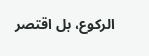الركوع، بل اقتصر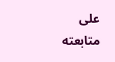على متابعته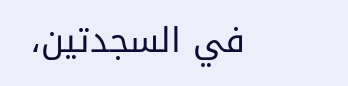في السجدتين،